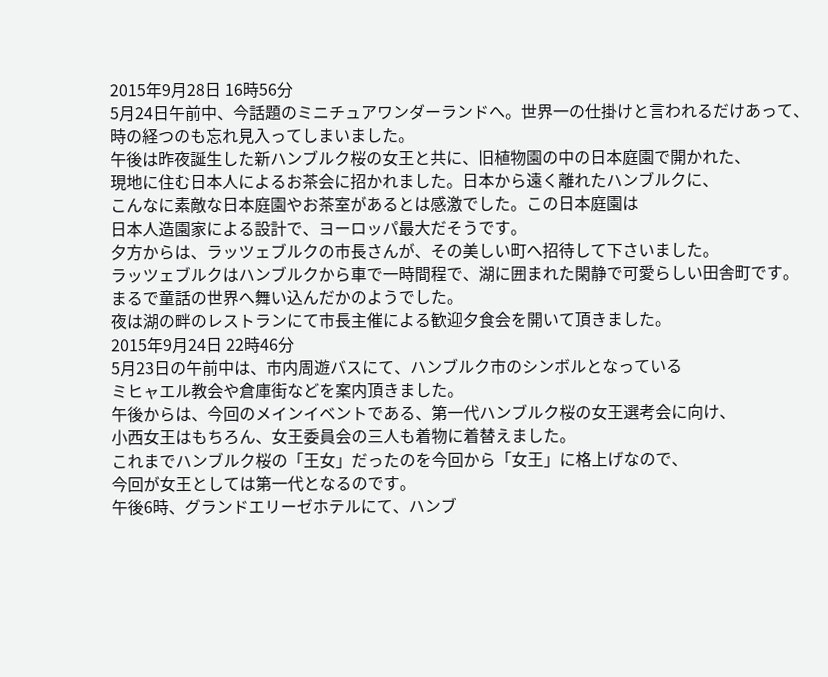2015年9月28日 16時56分
5月24日午前中、今話題のミニチュアワンダーランドへ。世界一の仕掛けと言われるだけあって、
時の経つのも忘れ見入ってしまいました。
午後は昨夜誕生した新ハンブルク桜の女王と共に、旧植物園の中の日本庭園で開かれた、
現地に住む日本人によるお茶会に招かれました。日本から遠く離れたハンブルクに、
こんなに素敵な日本庭園やお茶室があるとは感激でした。この日本庭園は
日本人造園家による設計で、ヨーロッパ最大だそうです。
夕方からは、ラッツェブルクの市長さんが、その美しい町へ招待して下さいました。
ラッツェブルクはハンブルクから車で一時間程で、湖に囲まれた閑静で可愛らしい田舎町です。
まるで童話の世界へ舞い込んだかのようでした。
夜は湖の畔のレストランにて市長主催による歓迎夕食会を開いて頂きました。
2015年9月24日 22時46分
5月23日の午前中は、市内周遊バスにて、ハンブルク市のシンボルとなっている
ミヒャエル教会や倉庫街などを案内頂きました。
午後からは、今回のメインイベントである、第一代ハンブルク桜の女王選考会に向け、
小西女王はもちろん、女王委員会の三人も着物に着替えました。
これまでハンブルク桜の「王女」だったのを今回から「女王」に格上げなので、
今回が女王としては第一代となるのです。
午後6時、グランドエリーゼホテルにて、ハンブ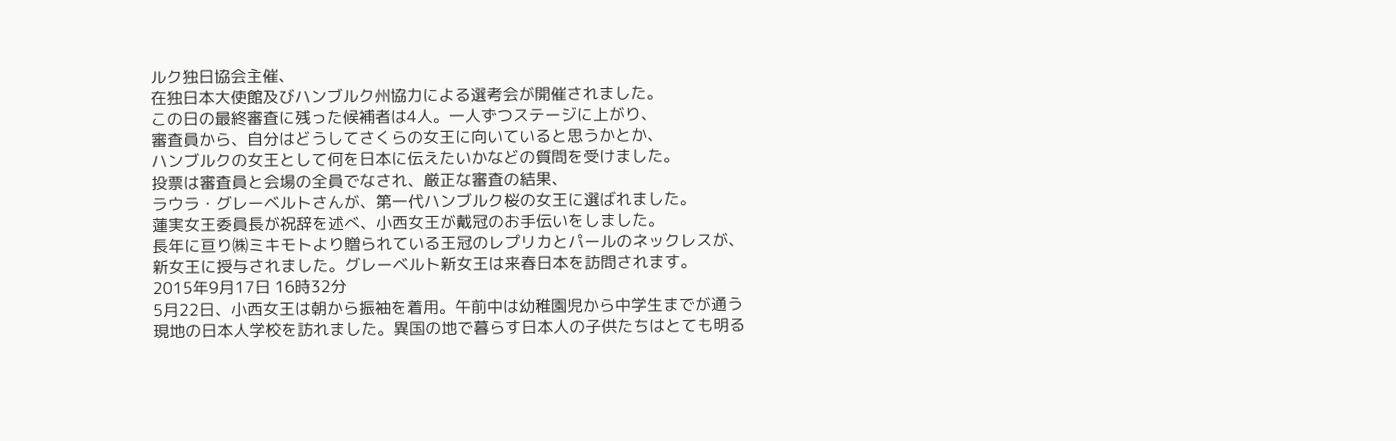ルク独日協会主催、
在独日本大使館及びハンブルク州協力による選考会が開催されました。
この日の最終審査に残った候補者は4人。一人ずつステージに上がり、
審査員から、自分はどうしてさくらの女王に向いていると思うかとか、
ハンブルクの女王として何を日本に伝えたいかなどの質問を受けました。
投票は審査員と会場の全員でなされ、厳正な審査の結果、
ラウラ・グレーベルトさんが、第一代ハンブルク桜の女王に選ばれました。
蓮実女王委員長が祝辞を述べ、小西女王が戴冠のお手伝いをしました。
長年に亘り㈱ミキモトより贈られている王冠のレプリカとパールのネックレスが、
新女王に授与されました。グレーベルト新女王は来春日本を訪問されます。
2015年9月17日 16時32分
5月22日、小西女王は朝から振袖を着用。午前中は幼稚園児から中学生までが通う
現地の日本人学校を訪れました。異国の地で暮らす日本人の子供たちはとても明る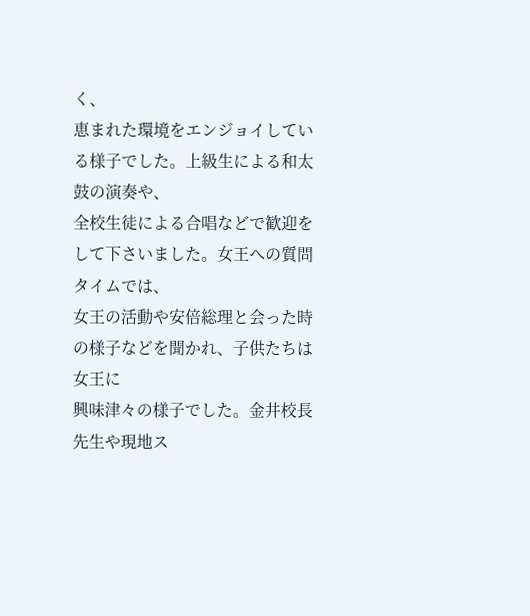く、
恵まれた環境をエンジョイしている様子でした。上級生による和太鼓の演奏や、
全校生徒による合唱などで歓迎をして下さいました。女王への質問タイムでは、
女王の活動や安倍総理と会った時の様子などを聞かれ、子供たちは女王に
興味津々の様子でした。金井校長先生や現地ス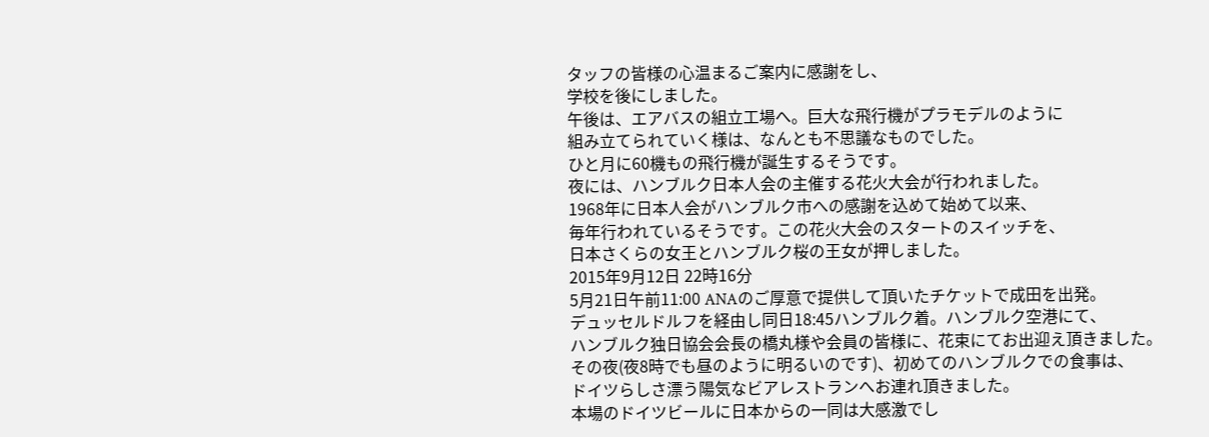タッフの皆様の心温まるご案内に感謝をし、
学校を後にしました。
午後は、エアバスの組立工場へ。巨大な飛行機がプラモデルのように
組み立てられていく様は、なんとも不思議なものでした。
ひと月に60機もの飛行機が誕生するそうです。
夜には、ハンブルク日本人会の主催する花火大会が行われました。
1968年に日本人会がハンブルク市への感謝を込めて始めて以来、
毎年行われているそうです。この花火大会のスタートのスイッチを、
日本さくらの女王とハンブルク桜の王女が押しました。
2015年9月12日 22時16分
5月21日午前11:00 ANAのご厚意で提供して頂いたチケットで成田を出発。
デュッセルドルフを経由し同日18:45ハンブルク着。ハンブルク空港にて、
ハンブルク独日協会会長の橋丸様や会員の皆様に、花束にてお出迎え頂きました。
その夜(夜8時でも昼のように明るいのです)、初めてのハンブルクでの食事は、
ドイツらしさ漂う陽気なビアレストランへお連れ頂きました。
本場のドイツビールに日本からの一同は大感激でし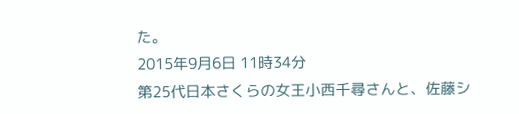た。
2015年9月6日 11時34分
第25代日本さくらの女王小西千尋さんと、佐藤シ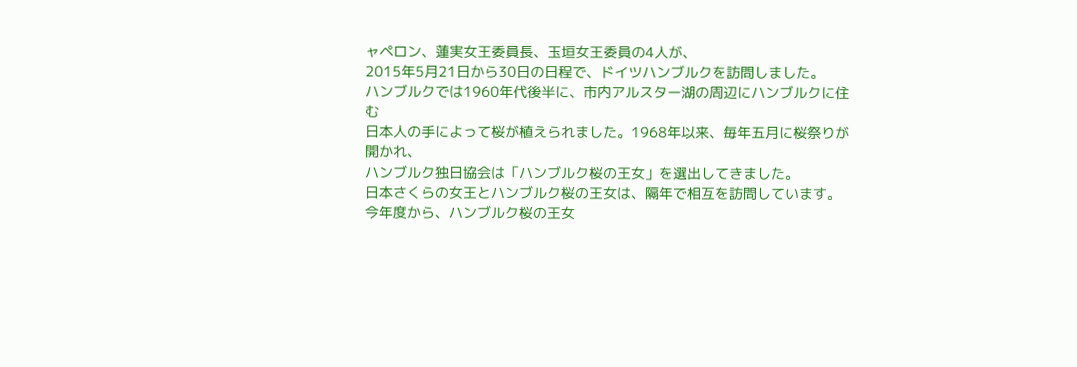ャペロン、蓮実女王委員長、玉垣女王委員の4人が、
2015年5月21日から30日の日程で、ドイツハンブルクを訪問しました。
ハンブルクでは1960年代後半に、市内アルスター湖の周辺にハンブルクに住む
日本人の手によって桜が植えられました。1968年以来、毎年五月に桜祭りが開かれ、
ハンブルク独日協会は「ハンブルク桜の王女」を選出してきました。
日本さくらの女王とハンブルク桜の王女は、隔年で相互を訪問しています。
今年度から、ハンブルク桜の王女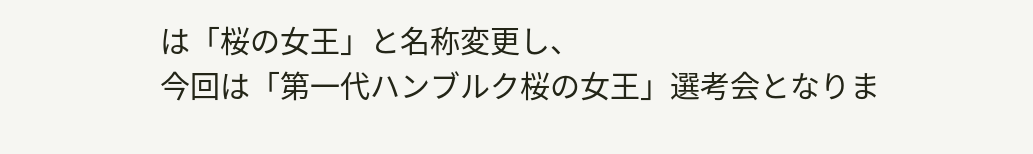は「桜の女王」と名称変更し、
今回は「第一代ハンブルク桜の女王」選考会となりま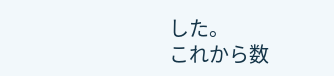した。
これから数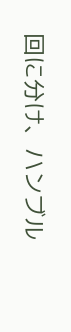回に分け、ハンブル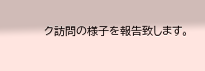ク訪問の様子を報告致します。